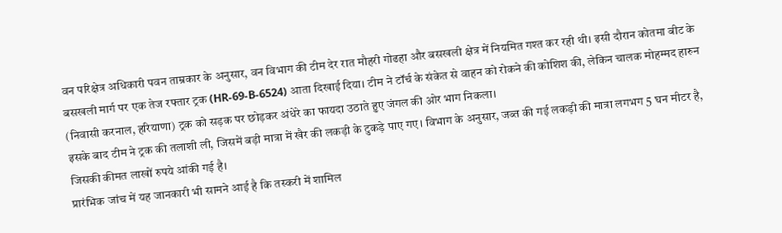वन परिक्षेत्र अधिकारी पवन ताम्रकार के अनुसार, वन विभाग की टीम देर रात मौहरी गोढहा और बसखली क्षेत्र में नियमित गश्त कर रही थी। इसी दौरान कोतमा बीट के बसखली मार्ग पर एक तेज रफ्तार ट्रक (HR-69-B-6524) आता दिखाई दिया। टीम ने टॉर्च के संकेत से वाहन को रोकने की कोशिश की, लेकिन चालक मोहम्मद हारुन (निवासी करनाल, हरियाणा) ट्रक को सड़क पर छोड़कर अंधेरे का फायदा उठाते हुए जंगल की ओर भाग निकला।
इसके बाद टीम ने ट्रक की तलाशी ली, जिसमें बड़ी मात्रा में खैर की लकड़ी के टुकड़े पाए गए। विभाग के अनुसार, जब्त की गई लकड़ी की मात्रा लगभग 5 घन मीटर है, जिसकी कीमत लाखों रुपये आंकी गई है।
प्रारंभिक जांच में यह जानकारी भी सामने आई है कि तस्करी में शामिल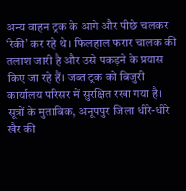अन्य वाहन ट्रक के आगे और पीछे चलकर ‘रेकी’ कर रहे थे। फिलहाल फरार चालक की तलाश जारी है और उसे पकड़ने के प्रयास किए जा रहे हैं। जब्त ट्रक को बिजुरी कार्यालय परिसर में सुरक्षित रखा गया है।
सूत्रों के मुताबिक, अनूपपुर जिला धीरे-धीरे खैर की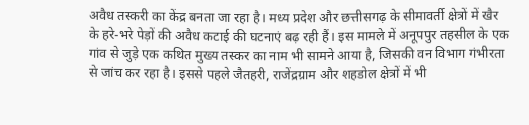अवैध तस्करी का केंद्र बनता जा रहा है। मध्य प्रदेश और छत्तीसगढ़ के सीमावर्ती क्षेत्रों में खैर के हरे-भरे पेड़ों की अवैध कटाई की घटनाएं बढ़ रही हैं। इस मामले में अनूपपुर तहसील के एक गांव से जुड़े एक कथित मुख्य तस्कर का नाम भी सामने आया है, जिसकी वन विभाग गंभीरता से जांच कर रहा है। इससे पहले जैतहरी, राजेंद्रग्राम और शहडोल क्षेत्रों में भी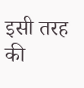इसी तरह की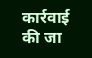कार्रवाई की जा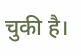चुकी है।